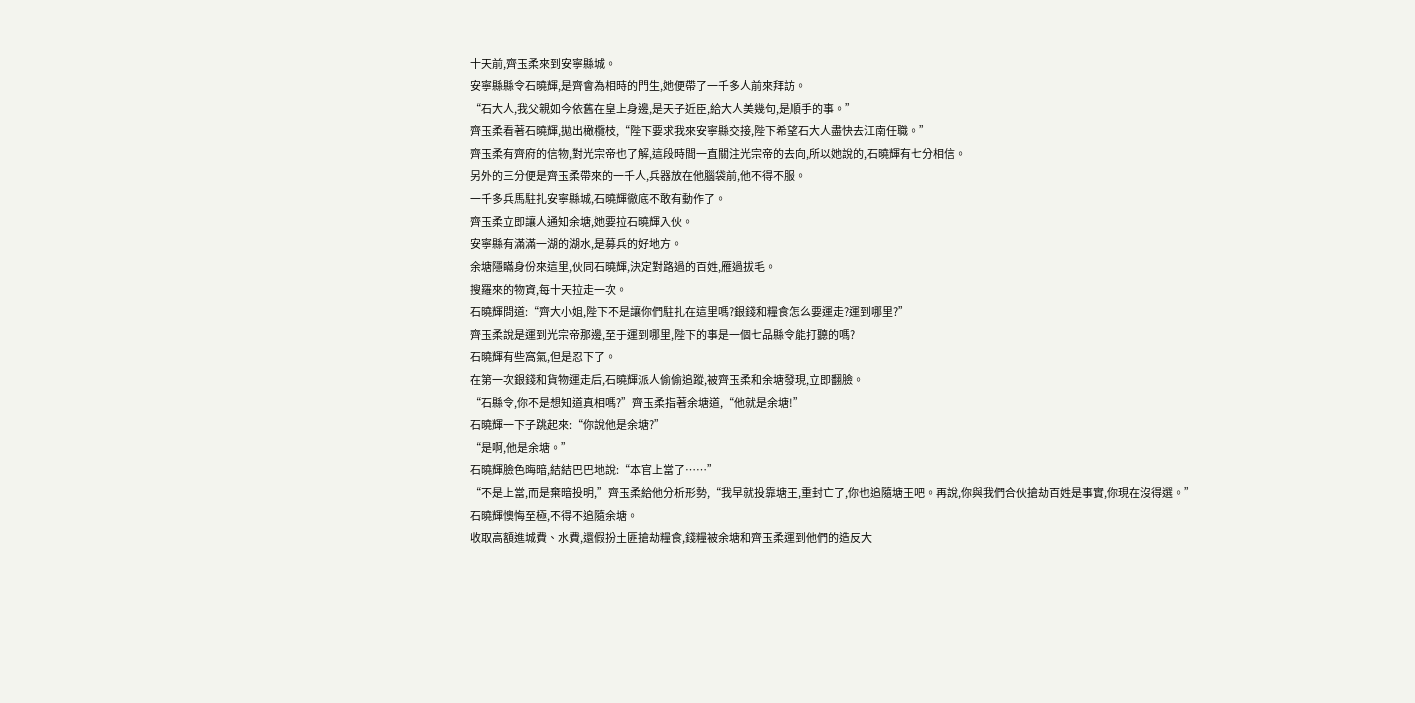十天前,齊玉柔來到安寧縣城。
安寧縣縣令石曉輝,是齊會為相時的門生,她便帶了一千多人前來拜訪。
“石大人,我父親如今依舊在皇上身邊,是天子近臣,給大人美幾句,是順手的事。”
齊玉柔看著石曉輝,拋出橄欖枝,“陛下要求我來安寧縣交接,陛下希望石大人盡快去江南任職。”
齊玉柔有齊府的信物,對光宗帝也了解,這段時間一直關注光宗帝的去向,所以她說的,石曉輝有七分相信。
另外的三分便是齊玉柔帶來的一千人,兵器放在他腦袋前,他不得不服。
一千多兵馬駐扎安寧縣城,石曉輝徹底不敢有動作了。
齊玉柔立即讓人通知余塘,她要拉石曉輝入伙。
安寧縣有滿滿一湖的湖水,是募兵的好地方。
余塘隱瞞身份來這里,伙同石曉輝,決定對路過的百姓,雁過拔毛。
搜羅來的物資,每十天拉走一次。
石曉輝問道:“齊大小姐,陛下不是讓你們駐扎在這里嗎?銀錢和糧食怎么要運走?運到哪里?”
齊玉柔說是運到光宗帝那邊,至于運到哪里,陛下的事是一個七品縣令能打聽的嗎?
石曉輝有些窩氣,但是忍下了。
在第一次銀錢和貨物運走后,石曉輝派人偷偷追蹤,被齊玉柔和余塘發現,立即翻臉。
“石縣令,你不是想知道真相嗎?”齊玉柔指著余塘道,“他就是余塘!”
石曉輝一下子跳起來:“你說他是余塘?”
“是啊,他是余塘。”
石曉輝臉色晦暗,結結巴巴地說:“本官上當了……”
“不是上當,而是棄暗投明,”齊玉柔給他分析形勢,“我早就投靠塘王,重封亡了,你也追隨塘王吧。再說,你與我們合伙搶劫百姓是事實,你現在沒得選。”
石曉輝懊悔至極,不得不追隨余塘。
收取高額進城費、水費,還假扮土匪搶劫糧食,錢糧被余塘和齊玉柔運到他們的造反大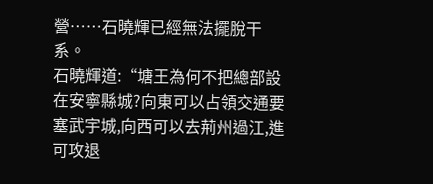營……石曉輝已經無法擺脫干系。
石曉輝道:“塘王為何不把總部設在安寧縣城?向東可以占領交通要塞武宇城,向西可以去荊州過江,進可攻退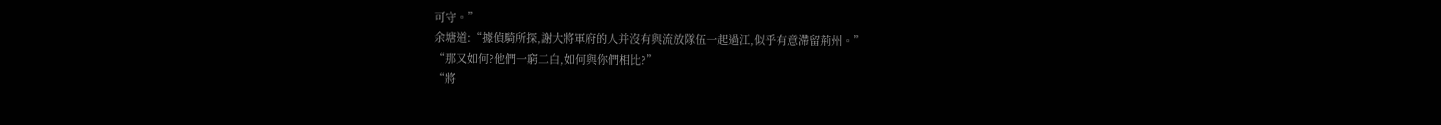可守。”
余塘道:“據偵騎所探,謝大將軍府的人并沒有與流放隊伍一起過江,似乎有意滯留荊州。”
“那又如何?他們一窮二白,如何與你們相比?”
“將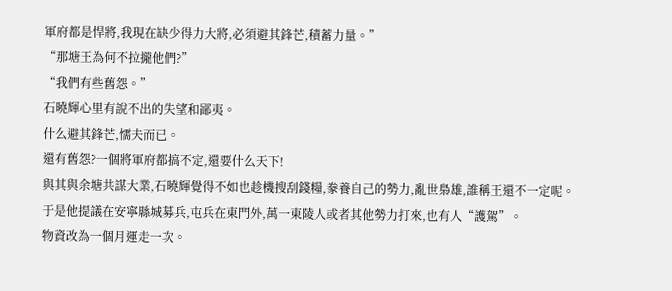軍府都是悍將,我現在缺少得力大將,必須避其鋒芒,積蓄力量。”
“那塘王為何不拉攏他們?”
“我們有些舊怨。”
石曉輝心里有說不出的失望和鄙夷。
什么避其鋒芒,懦夫而已。
還有舊怨?一個將軍府都搞不定,還要什么天下!
與其與余塘共謀大業,石曉輝覺得不如也趁機搜刮錢糧,豢養自己的勢力,亂世梟雄,誰稱王還不一定呢。
于是他提議在安寧縣城募兵,屯兵在東門外,萬一東陵人或者其他勢力打來,也有人“護駕”。
物資改為一個月運走一次。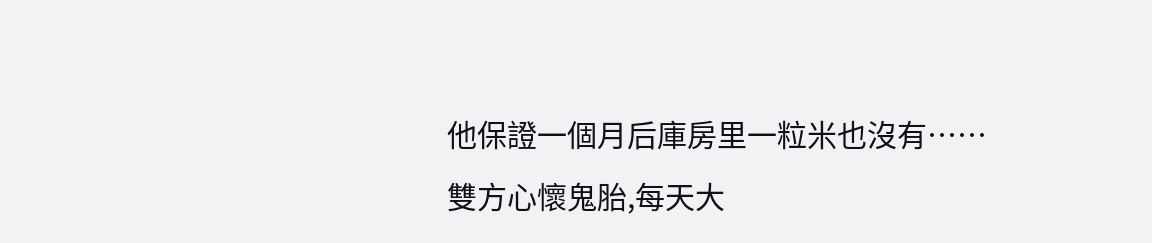他保證一個月后庫房里一粒米也沒有……
雙方心懷鬼胎,每天大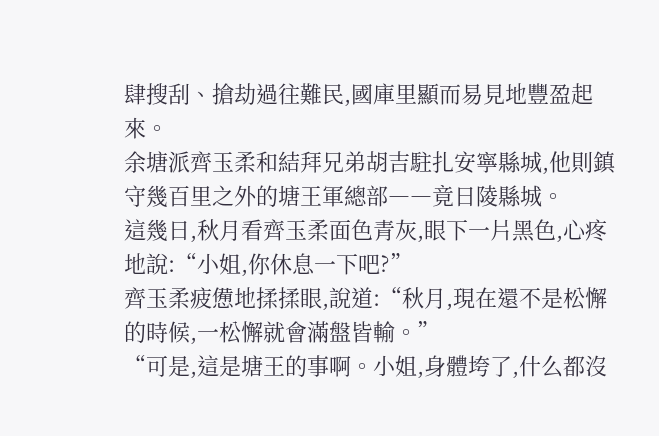肆搜刮、搶劫過往難民,國庫里顯而易見地豐盈起來。
余塘派齊玉柔和結拜兄弟胡吉駐扎安寧縣城,他則鎮守幾百里之外的塘王軍總部――竟日陵縣城。
這幾日,秋月看齊玉柔面色青灰,眼下一片黑色,心疼地說:“小姐,你休息一下吧?”
齊玉柔疲憊地揉揉眼,說道:“秋月,現在還不是松懈的時候,一松懈就會滿盤皆輸。”
“可是,這是塘王的事啊。小姐,身體垮了,什么都沒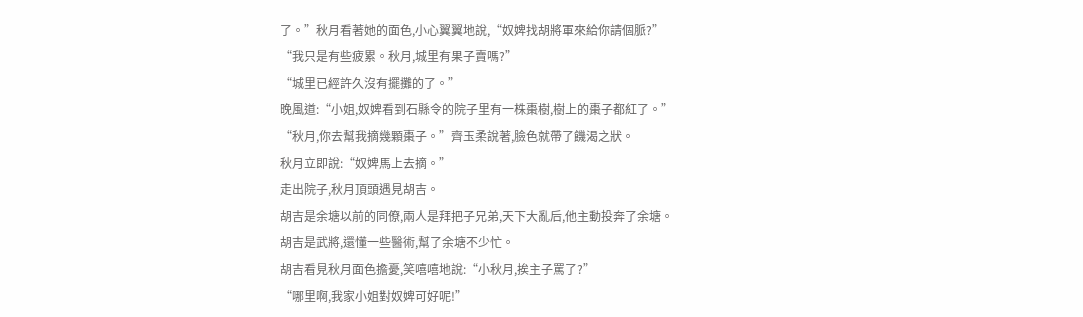了。”秋月看著她的面色,小心翼翼地說,“奴婢找胡將軍來給你請個脈?”
“我只是有些疲累。秋月,城里有果子賣嗎?”
“城里已經許久沒有擺攤的了。”
晚風道:“小姐,奴婢看到石縣令的院子里有一株棗樹,樹上的棗子都紅了。”
“秋月,你去幫我摘幾顆棗子。”齊玉柔說著,臉色就帶了饑渴之狀。
秋月立即說:“奴婢馬上去摘。”
走出院子,秋月頂頭遇見胡吉。
胡吉是余塘以前的同僚,兩人是拜把子兄弟,天下大亂后,他主動投奔了余塘。
胡吉是武將,還懂一些醫術,幫了余塘不少忙。
胡吉看見秋月面色擔憂,笑嘻嘻地說:“小秋月,挨主子罵了?”
“哪里啊,我家小姐對奴婢可好呢!”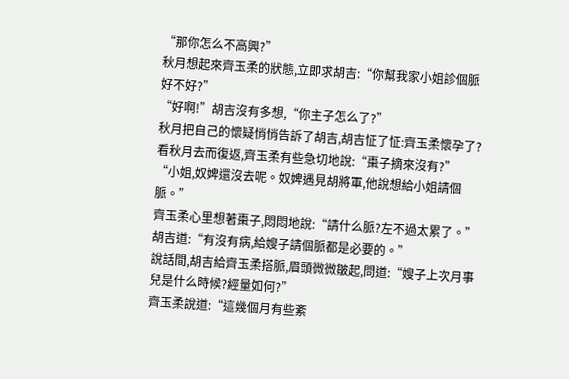“那你怎么不高興?”
秋月想起來齊玉柔的狀態,立即求胡吉:“你幫我家小姐診個脈好不好?”
“好啊!”胡吉沒有多想,“你主子怎么了?”
秋月把自己的懷疑悄悄告訴了胡吉,胡吉怔了怔:齊玉柔懷孕了?
看秋月去而復返,齊玉柔有些急切地說:“棗子摘來沒有?”
“小姐,奴婢還沒去呢。奴婢遇見胡將軍,他說想給小姐請個脈。”
齊玉柔心里想著棗子,悶悶地說:“請什么脈?左不過太累了。”
胡吉道:“有沒有病,給嫂子請個脈都是必要的。”
說話間,胡吉給齊玉柔搭脈,眉頭微微皺起,問道:“嫂子上次月事兒是什么時候?經量如何?”
齊玉柔說道:“這幾個月有些紊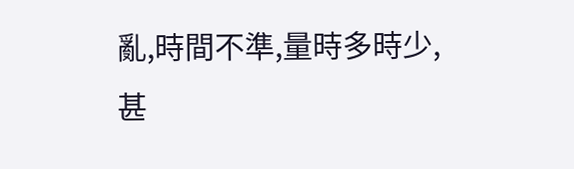亂,時間不準,量時多時少,甚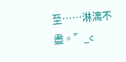至……淋漓不盡。”_c